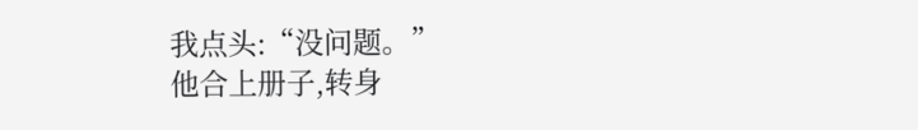我点头:“没问题。”
他合上册子,转身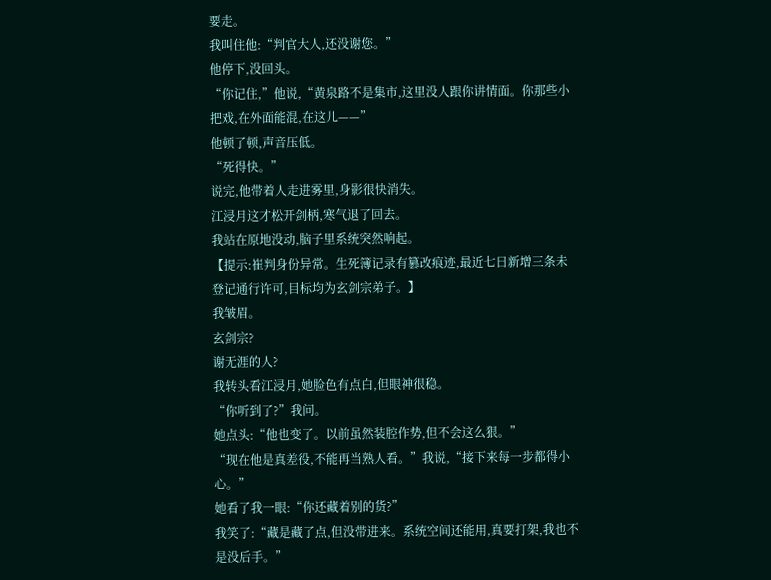要走。
我叫住他:“判官大人,还没谢您。”
他停下,没回头。
“你记住,”他说,“黄泉路不是集市,这里没人跟你讲情面。你那些小把戏,在外面能混,在这儿——”
他顿了顿,声音压低。
“死得快。”
说完,他带着人走进雾里,身影很快消失。
江浸月这才松开剑柄,寒气退了回去。
我站在原地没动,脑子里系统突然响起。
【提示:崔判身份异常。生死簿记录有篡改痕迹,最近七日新增三条未登记通行许可,目标均为玄剑宗弟子。】
我皱眉。
玄剑宗?
谢无涯的人?
我转头看江浸月,她脸色有点白,但眼神很稳。
“你听到了?”我问。
她点头:“他也变了。以前虽然装腔作势,但不会这么狠。”
“现在他是真差役,不能再当熟人看。”我说,“接下来每一步都得小心。”
她看了我一眼:“你还藏着别的货?”
我笑了:“藏是藏了点,但没带进来。系统空间还能用,真要打架,我也不是没后手。”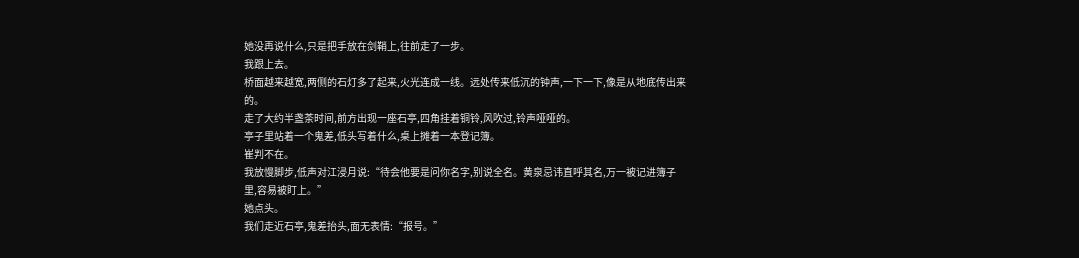她没再说什么,只是把手放在剑鞘上,往前走了一步。
我跟上去。
桥面越来越宽,两侧的石灯多了起来,火光连成一线。远处传来低沉的钟声,一下一下,像是从地底传出来的。
走了大约半盏茶时间,前方出现一座石亭,四角挂着铜铃,风吹过,铃声哑哑的。
亭子里站着一个鬼差,低头写着什么,桌上摊着一本登记簿。
崔判不在。
我放慢脚步,低声对江浸月说:“待会他要是问你名字,别说全名。黄泉忌讳直呼其名,万一被记进簿子里,容易被盯上。”
她点头。
我们走近石亭,鬼差抬头,面无表情:“报号。”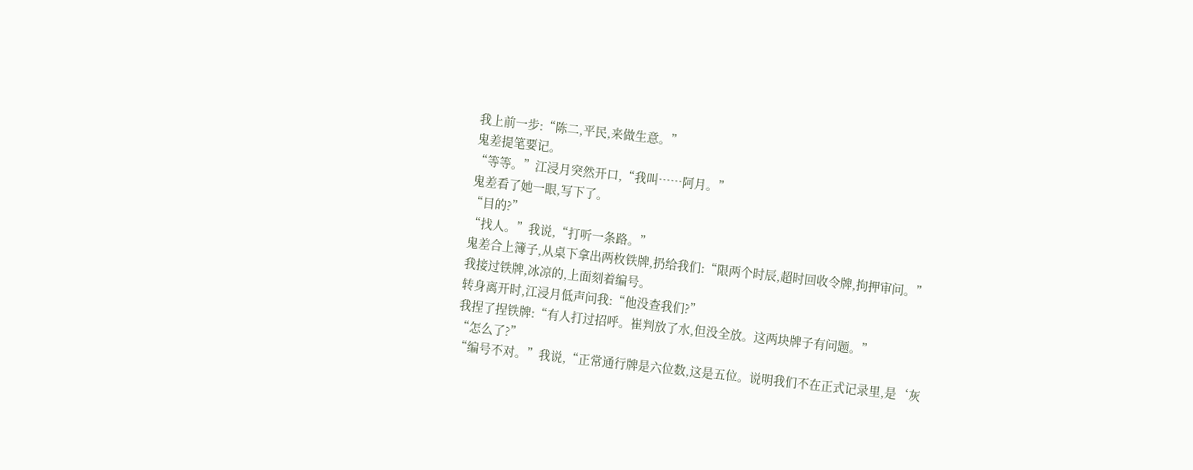我上前一步:“陈二,平民,来做生意。”
鬼差提笔要记。
“等等。”江浸月突然开口,“我叫……阿月。”
鬼差看了她一眼,写下了。
“目的?”
“找人。”我说,“打听一条路。”
鬼差合上簿子,从桌下拿出两枚铁牌,扔给我们:“限两个时辰,超时回收令牌,拘押审问。”
我接过铁牌,冰凉的,上面刻着编号。
转身离开时,江浸月低声问我:“他没查我们?”
我捏了捏铁牌:“有人打过招呼。崔判放了水,但没全放。这两块牌子有问题。”
“怎么了?”
“编号不对。”我说,“正常通行牌是六位数,这是五位。说明我们不在正式记录里,是‘灰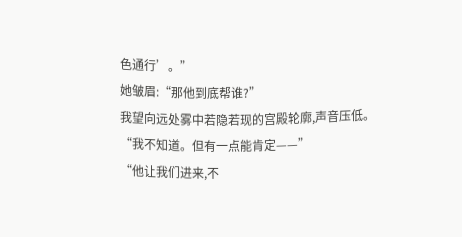色通行’。”
她皱眉:“那他到底帮谁?”
我望向远处雾中若隐若现的宫殿轮廓,声音压低。
“我不知道。但有一点能肯定——”
“他让我们进来,不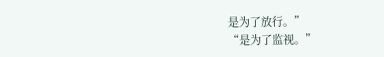是为了放行。”
“是为了监视。”